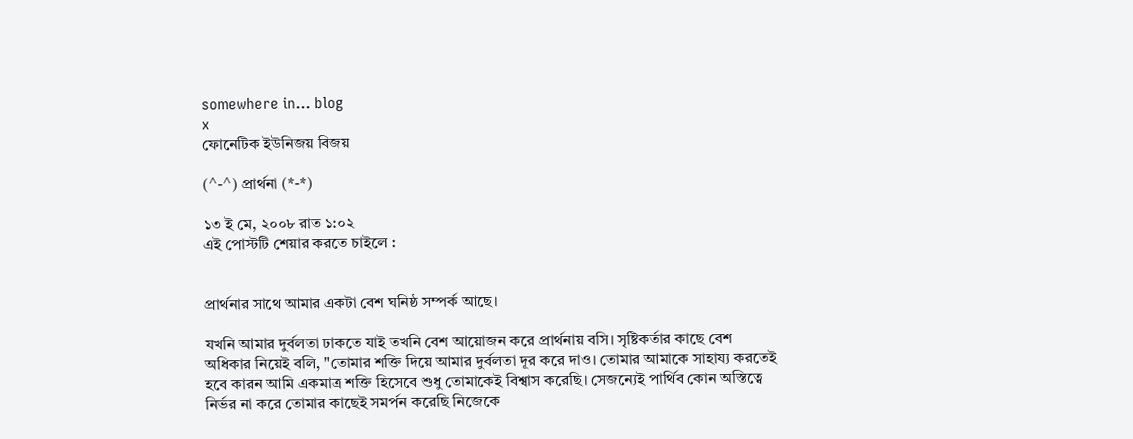somewhere in... blog
x
ফোনেটিক ইউনিজয় বিজয়

(^-^) প্রার্থনা (*-*)

১৩ ই মে, ২০০৮ রাত ১:০২
এই পোস্টটি শেয়ার করতে চাইলে :


প্রার্থনার সাথে আমার একটা বেশ ঘনিষ্ঠ সম্পর্ক আছে।

যখনি আমার দুর্বলতা ঢাকতে যাই তখনি বেশ আয়োজন করে প্রার্থনায় বসি। সৃষ্টিকর্তার কাছে বেশ অধিকার নিয়েই বলি, "তোমার শক্তি দিয়ে আমার দুর্বলতা দূর করে দাও। তোমার আমাকে সাহায্য করতেই হবে কারন আমি একমাত্র শক্তি হিসেবে শুধু তোমাকেই বিশ্বাস করেছি। সেজন্যেই পার্থিব কোন অস্তিত্বে নির্ভর না করে তোমার কাছেই সমর্পন করেছি নিজেকে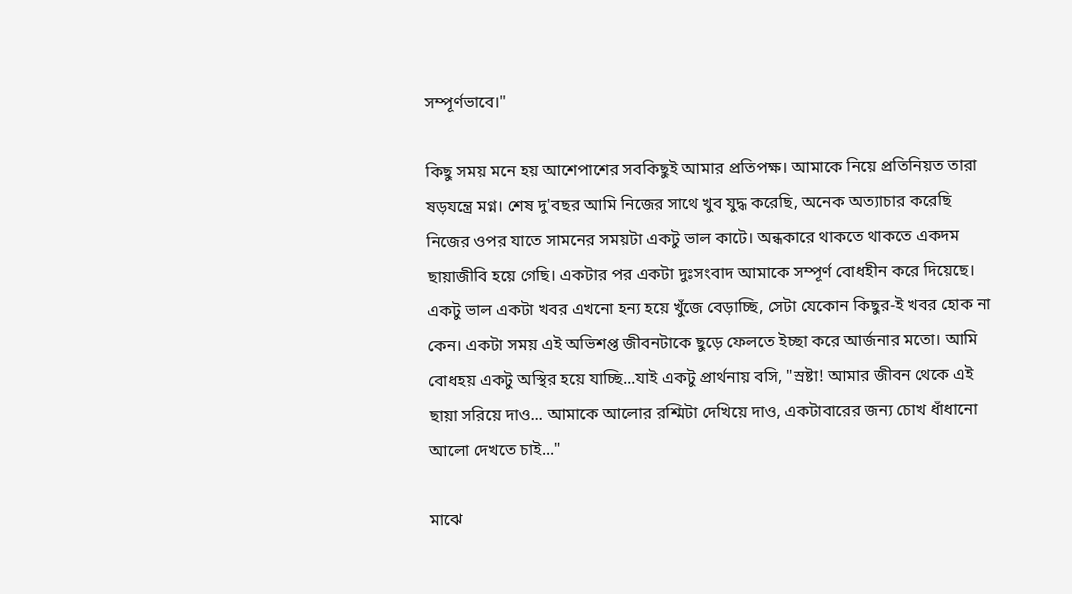সম্পূর্ণভাবে।"

কিছু সময় মনে হয় আশেপাশের সবকিছুই আমার প্রতিপক্ষ। আমাকে নিয়ে প্রতিনিয়ত তারা ষড়যন্ত্রে মগ্ন। শেষ দু'বছর আমি নিজের সাথে খুব যুদ্ধ করেছি, অনেক অত্যাচার করেছি নিজের ওপর যাতে সামনের সময়টা একটু ভাল কাটে। অন্ধকারে থাকতে থাকতে একদম ছায়াজীবি হয়ে গেছি। একটার পর একটা দুঃসংবাদ আমাকে সম্পূর্ণ বোধহীন করে দিয়েছে। একটু ভাল একটা খবর এখনো হন্য হয়ে খুঁজে বেড়াচ্ছি, সেটা যেকোন কিছুর-ই খবর হোক না কেন। একটা সময় এই অভিশপ্ত জীবনটাকে ছুড়ে ফেলতে ইচ্ছা করে আর্জনার মতো। আমি বোধহয় একটু অস্থির হয়ে যাচ্ছি...যাই একটু প্রার্থনায় বসি, "স্রষ্টা! আমার জীবন থেকে এই ছায়া সরিয়ে দাও... আমাকে আলোর রশ্মিটা দেখিয়ে দাও, একটাবারের জন্য চোখ ধাঁধানো আলো দেখতে চাই..."

মাঝে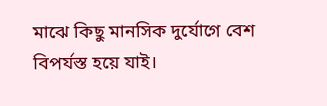মাঝে কিছু মানসিক দুর্যোগে বেশ বিপর্যস্ত হয়ে যাই।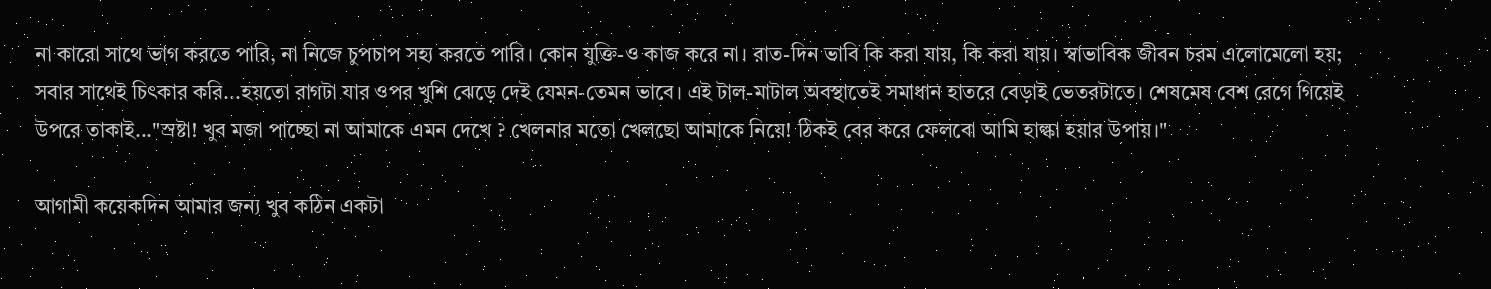না কারো সাথে ভাগ করতে পারি, না নিজে চুপচাপ সহ্য করতে পারি। কোন যুক্তি-ও কাজ করে না। রাত-দিন ভাবি কি করা যায়, কি করা যায়। স্বাভাবিক জীবন চরম এলোমেলো হয়; সবার সাথেই চিৎকার করি...হয়তো রাগটা যার ওপর খুশি ঝেড়ে দেই যেমন-তেমন ভাবে। এই টাল-মাটাল অবস্থাতেই সমাধান হাতরে বেড়াই ভেতরটাতে। শেষমেষ বেশ রেগে গিয়েই উপরে তাকাই..."স্রষ্টা! খুব মজা পাচ্ছো না আমাকে এমন দেখে ? খেলনার মতো খেলছো আমাকে নিয়ে! ঠিকই বের করে ফেলবো আমি হাল্কা হয়ার উপায়।"

আগামী কয়েকদিন আমার জন্য খুব কঠিন একটা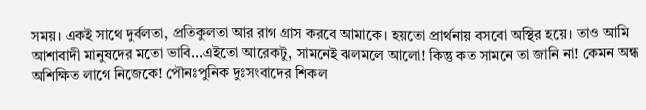সময়। একই সাথে দুর্বলতা, প্রতিকুলতা আর রাগ গ্রাস করবে আমাকে। হয়তো প্রার্থনায় বসবো অস্থির হয়ে। তাও আমি আশাবাদী মানুষদের মতো ভাবি...এইতো আরেকটু, সামনেই ঝলমলে আলো! কিন্তু কত সামনে তা জানি না! কেমন অন্ধ অশিক্ষিত লাগে নিজেকে! পৌনঃপুনিক দুঃসংবাদের শিকল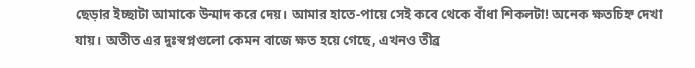ছেড়ার ইচ্ছাটা আমাকে উন্মাদ করে দেয়। আমার হাতে-পায়ে সেই কবে থেকে বাঁধা শিকলটা! অনেক ক্ষতচিহ্ন দেখা যায়। অতীত এর দুঃস্বপ্নগুলো কেমন বাজে ক্ষত হয়ে গেছে, এখনও তীব্র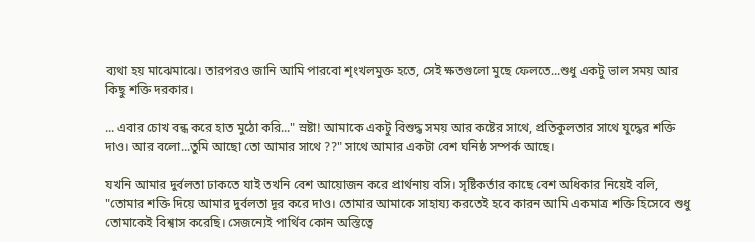ব্যথা হয় মাঝেমাঝে। তারপরও জানি আমি পারবো শৃংখলমুক্ত হতে, সেই ক্ষতগুলো মুছে ফেলতে...শুধু একটু ভাল সময় আর কিছু শক্তি দরকার।

... এবার চোখ বন্ধ করে হাত মুঠো করি..." স্রষ্টা! আমাকে একটু বিশুদ্ধ সময় আর কষ্টের সাথে, প্রতিকুলতার সাথে যুদ্ধের শক্তি দাও। আর বলো...তুমি আছো তো আমার সাথে ??" সাথে আমার একটা বেশ ঘনিষ্ঠ সম্পর্ক আছে।

যখনি আমার দুর্বলতা ঢাকতে যাই তখনি বেশ আয়োজন করে প্রার্থনায় বসি। সৃষ্টিকর্তার কাছে বেশ অধিকার নিয়েই বলি, "তোমার শক্তি দিয়ে আমার দুর্বলতা দূর করে দাও। তোমার আমাকে সাহায্য করতেই হবে কারন আমি একমাত্র শক্তি হিসেবে শুধু তোমাকেই বিশ্বাস করেছি। সেজন্যেই পার্থিব কোন অস্তিত্বে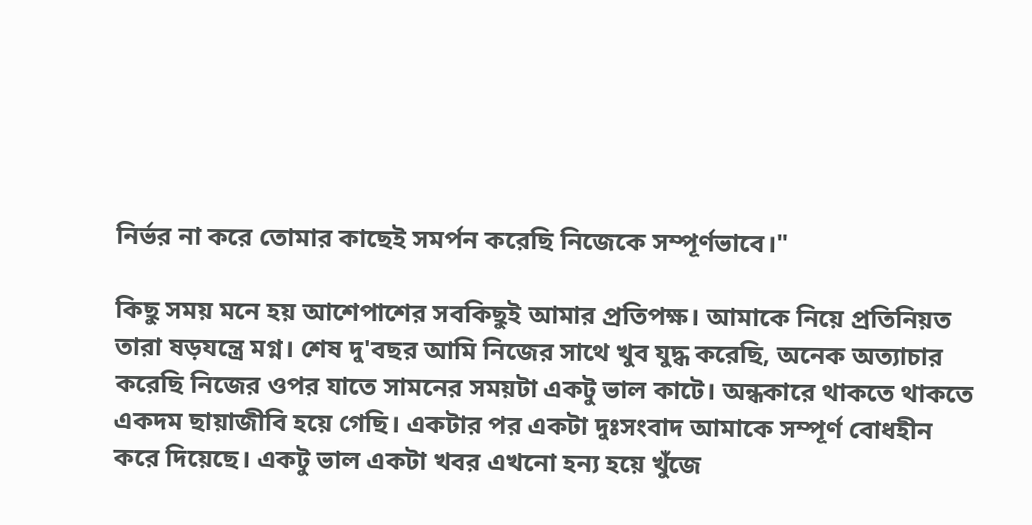নির্ভর না করে তোমার কাছেই সমর্পন করেছি নিজেকে সম্পূর্ণভাবে।"

কিছু সময় মনে হয় আশেপাশের সবকিছুই আমার প্রতিপক্ষ। আমাকে নিয়ে প্রতিনিয়ত তারা ষড়যন্ত্রে মগ্ন। শেষ দু'বছর আমি নিজের সাথে খুব যুদ্ধ করেছি, অনেক অত্যাচার করেছি নিজের ওপর যাতে সামনের সময়টা একটু ভাল কাটে। অন্ধকারে থাকতে থাকতে একদম ছায়াজীবি হয়ে গেছি। একটার পর একটা দুঃসংবাদ আমাকে সম্পূর্ণ বোধহীন করে দিয়েছে। একটু ভাল একটা খবর এখনো হন্য হয়ে খুঁজে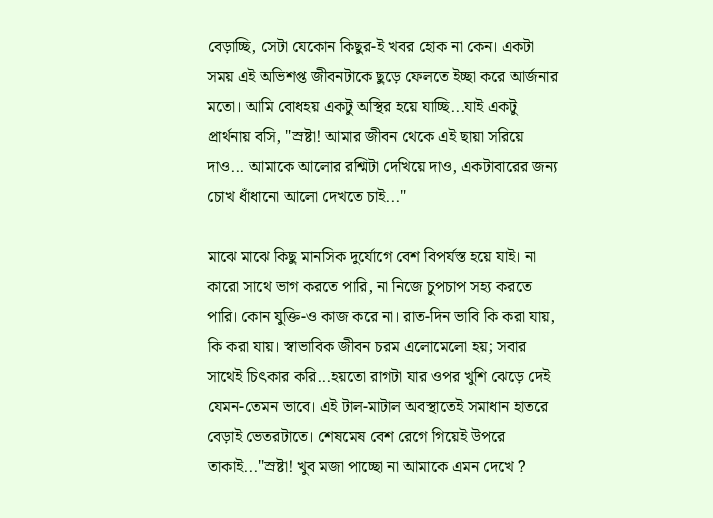বেড়াচ্ছি, সেটা যেকোন কিছুর-ই খবর হোক না কেন। একটা সময় এই অভিশপ্ত জীবনটাকে ছুড়ে ফেলতে ইচ্ছা করে আর্জনার মতো। আমি বোধহয় একটু অস্থির হয়ে যাচ্ছি...যাই একটু প্রার্থনায় বসি, "স্রষ্টা! আমার জীবন থেকে এই ছায়া সরিয়ে দাও... আমাকে আলোর রশ্মিটা দেখিয়ে দাও, একটাবারের জন্য চোখ ধাঁধানো আলো দেখতে চাই..."

মাঝে মাঝে কিছু মানসিক দুর্যোগে বেশ বিপর্যস্ত হয়ে যাই। না কারো সাথে ভাগ করতে পারি, না নিজে চুপচাপ সহ্য করতে পারি। কোন যুক্তি-ও কাজ করে না। রাত-দিন ভাবি কি করা যায়, কি করা যায়। স্বাভাবিক জীবন চরম এলোমেলো হয়; সবার সাথেই চিৎকার করি...হয়তো রাগটা যার ওপর খুশি ঝেড়ে দেই যেমন-তেমন ভাবে। এই টাল-মাটাল অবস্থাতেই সমাধান হাতরে বেড়াই ভেতরটাতে। শেষমেষ বেশ রেগে গিয়েই উপরে তাকাই..."স্রষ্টা! খুব মজা পাচ্ছো না আমাকে এমন দেখে ?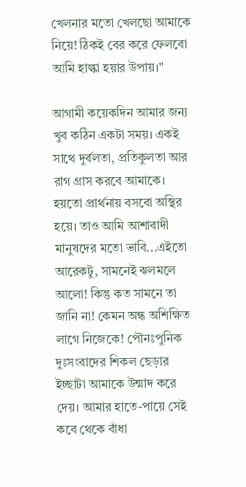খেলনার মতো খেলছো আমাকে নিয়ে! ঠিকই বের করে ফেলবো আমি হাল্কা হয়ার উপায়।"

আগামী কয়েকদিন আমার জন্য খুব কঠিন একটা সময়। একই সাথে দুর্বলতা, প্রতিকুলতা আর রাগ গ্রাস করবে আমাকে। হয়তো প্রার্থনায় বসবো অস্থির হয়ে। তাও আমি আশাবাদী মানুষদের মতো ভাবি...এইতো আরেকটু, সামনেই ঝলমলে আলো! কিন্তু কত সামনে তা জানি না! কেমন অন্ধ অশিক্ষিত লাগে নিজেকে! পৌনঃপুনিক দুঃসংবাদের শিকল ছেড়ার ইচ্ছাটা আমাকে উন্মাদ করে দেয়। আমার হাতে-পায়ে সেই কবে থেকে বাঁধা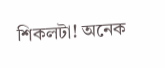শিকলটা! অনেক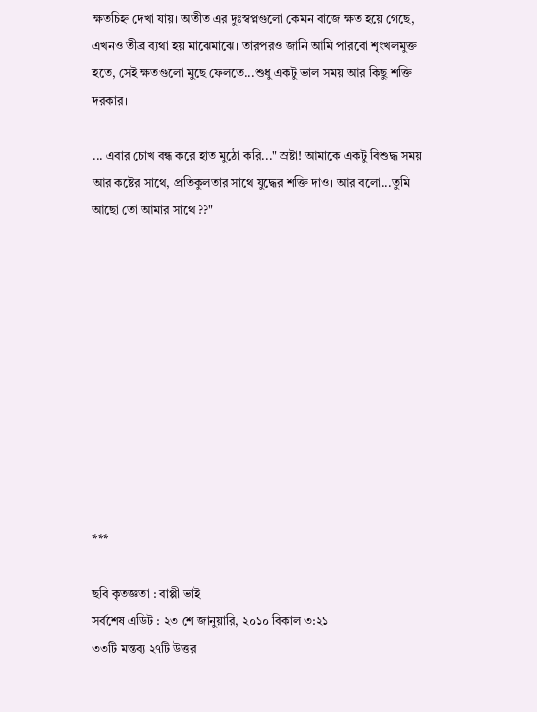ক্ষতচিহ্ন দেখা যায়। অতীত এর দুঃস্বপ্নগুলো কেমন বাজে ক্ষত হয়ে গেছে, এখনও তীব্র ব্যথা হয় মাঝেমাঝে। তারপরও জানি আমি পারবো শৃংখলমুক্ত হতে, সেই ক্ষতগুলো মুছে ফেলতে...শুধু একটু ভাল সময় আর কিছু শক্তি দরকার।

... এবার চোখ বন্ধ করে হাত মুঠো করি..." স্রষ্টা! আমাকে একটু বিশুদ্ধ সময় আর কষ্টের সাথে, প্রতিকুলতার সাথে যুদ্ধের শক্তি দাও। আর বলো...তুমি আছো তো আমার সাথে ??"











***

ছবি কৃতজ্ঞতা : বাপ্পী ভাই
সর্বশেষ এডিট : ২৩ শে জানুয়ারি, ২০১০ বিকাল ৩:২১
৩৩টি মন্তব্য ২৭টি উত্তর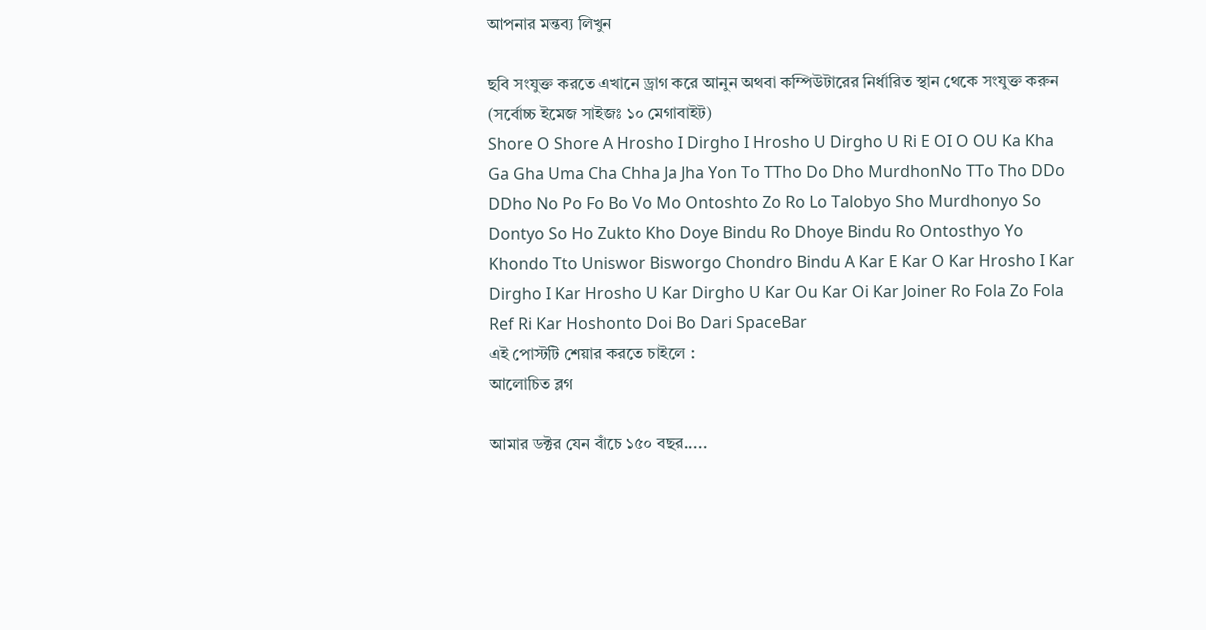আপনার মন্তব্য লিখুন

ছবি সংযুক্ত করতে এখানে ড্রাগ করে আনুন অথবা কম্পিউটারের নির্ধারিত স্থান থেকে সংযুক্ত করুন (সর্বোচ্চ ইমেজ সাইজঃ ১০ মেগাবাইট)
Shore O Shore A Hrosho I Dirgho I Hrosho U Dirgho U Ri E OI O OU Ka Kha Ga Gha Uma Cha Chha Ja Jha Yon To TTho Do Dho MurdhonNo TTo Tho DDo DDho No Po Fo Bo Vo Mo Ontoshto Zo Ro Lo Talobyo Sho Murdhonyo So Dontyo So Ho Zukto Kho Doye Bindu Ro Dhoye Bindu Ro Ontosthyo Yo Khondo Tto Uniswor Bisworgo Chondro Bindu A Kar E Kar O Kar Hrosho I Kar Dirgho I Kar Hrosho U Kar Dirgho U Kar Ou Kar Oi Kar Joiner Ro Fola Zo Fola Ref Ri Kar Hoshonto Doi Bo Dari SpaceBar
এই পোস্টটি শেয়ার করতে চাইলে :
আলোচিত ব্লগ

আমার ডক্টর যেন বাঁচে ১৫০ বছর.....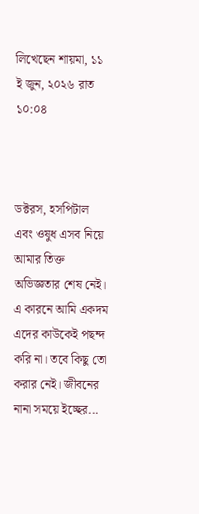লিখেছেন শায়মা, ১১ ই জুন, ২০২৬ রাত ১০:০৪



ডক্টরস, হসপিটাল এবং ওষুধ এসব নিয়ে আমার তিক্ত অভিজ্ঞতার শেষ নেই। এ কারনে আমি একদম এদের কাউকেই পছন্দ করি না। তবে কিছু তো করার নেই। জীবনের নানা সময়ে ইচ্ছের...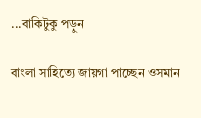...বাকিটুকু পড়ুন

বাংলা সাহিত্যে জায়গা পাচ্ছেন ওসমান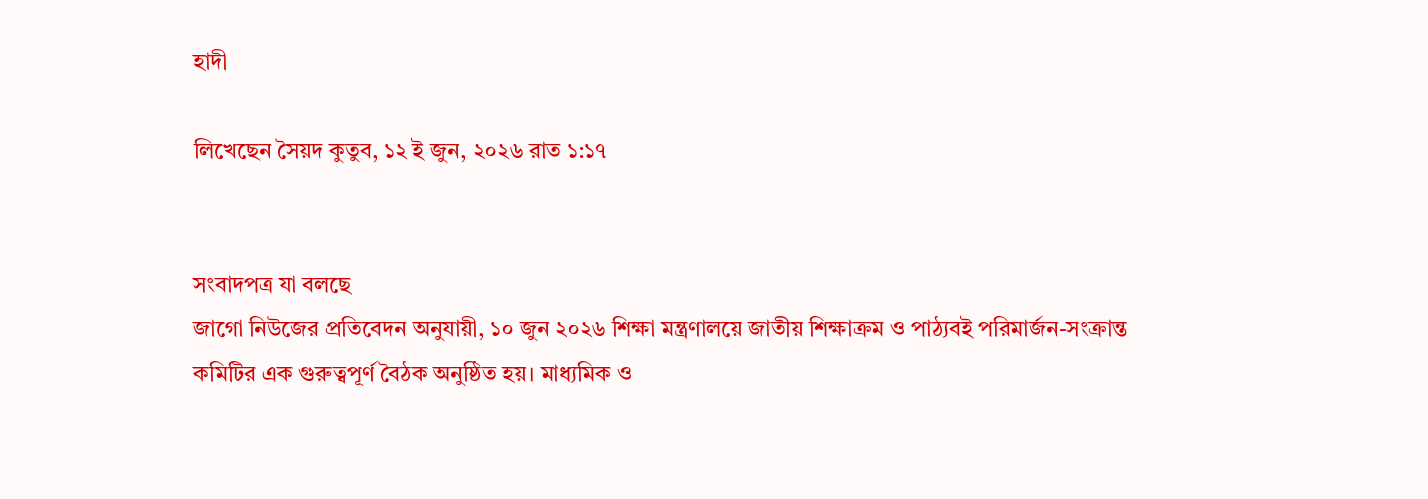হাদী

লিখেছেন সৈয়দ কুতুব, ১২ ই জুন, ২০২৬ রাত ১:১৭


সংবাদপত্র যা বলছে
জাগো নিউজের প্রতিবেদন অনুযায়ী, ১০ জুন ২০২৬ শিক্ষা মন্ত্রণালয়ে জাতীয় শিক্ষাক্রম ও পাঠ্যবই পরিমার্জন-সংক্রান্ত কমিটির এক গুরুত্বপূর্ণ বৈঠক অনুষ্ঠিত হয়। মাধ্যমিক ও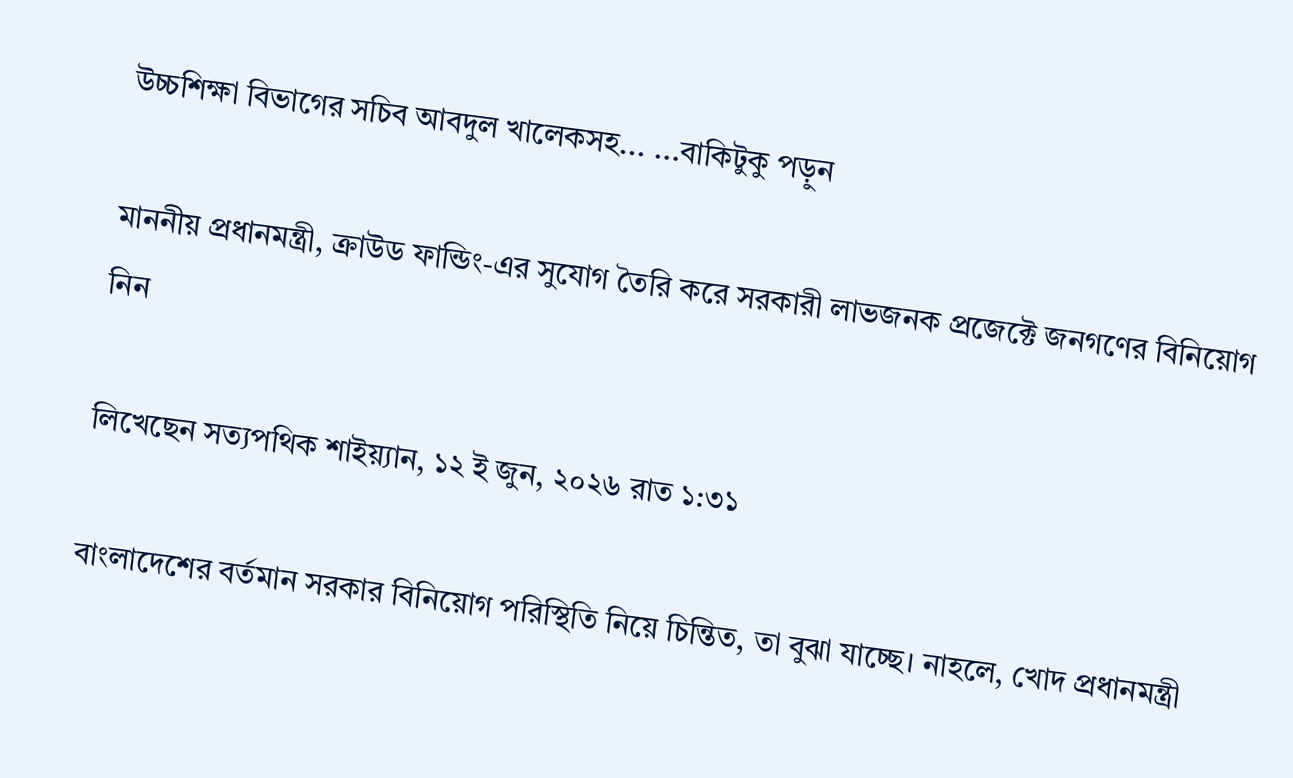উচ্চশিক্ষা বিভাগের সচিব আবদুল খালেকসহ... ...বাকিটুকু পড়ুন

মাননীয় প্রধানমন্ত্রী, ক্রাউড ফান্ডিং-এর সুযোগ তৈরি করে সরকারী লাভজনক প্রজেক্টে জনগণের বিনিয়োগ নিন

লিখেছেন সত্যপথিক শাইয়্যান, ১২ ই জুন, ২০২৬ রাত ১:৩১

বাংলাদেশের বর্তমান সরকার বিনিয়োগ পরিস্থিতি নিয়ে চিন্তিত, তা বুঝা যাচ্ছে। নাহলে, খোদ প্রধানমন্ত্রী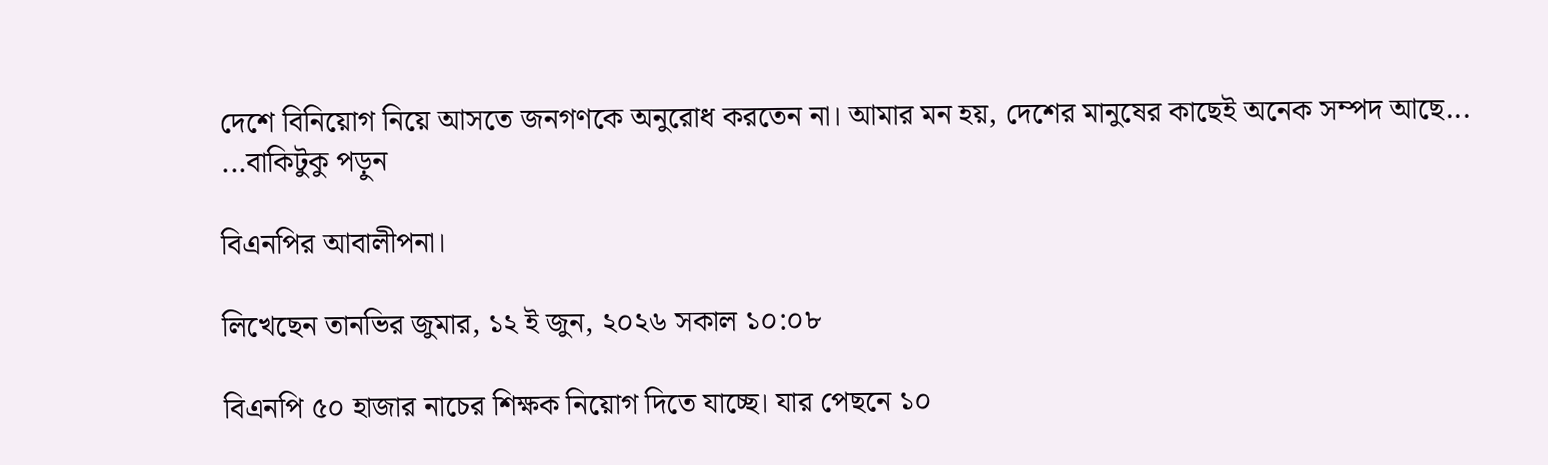দেশে বিনিয়োগ নিয়ে আসতে জনগণকে অনুরোধ করতেন না। আমার মন হয়, দেশের মানুষের কাছেই অনেক সম্পদ আছে... ...বাকিটুকু পড়ুন

বিএনপির আবালীপনা।

লিখেছেন তানভির জুমার, ১২ ই জুন, ২০২৬ সকাল ১০:০৮

বিএনপি ৫০ হাজার নাচের শিক্ষক নিয়োগ দিতে যাচ্ছে। যার পেছনে ১০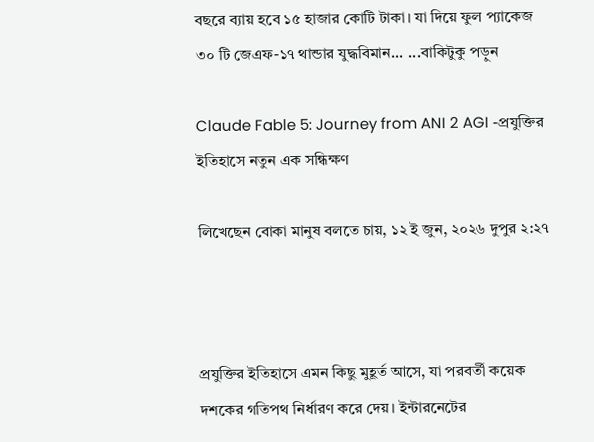বছরে ব্যায় হবে ১৫ হাজার কোটি টাকা। যা দিয়ে ফুল প্যাকেজ ৩০ টি জেএফ-১৭ থান্ডার যুদ্ধবিমান... ...বাকিটুকু পড়ুন

Claude Fable 5: Journey from ANI 2 AGI -প্রযুক্তির ইতিহাসে নতুন এক সন্ধিক্ষণ

লিখেছেন বোকা মানুষ বলতে চায়, ১২ ই জুন, ২০২৬ দুপুর ২:২৭



প্রযুক্তির ইতিহাসে এমন কিছু মুহূর্ত আসে, যা পরবর্তী কয়েক দশকের গতিপথ নির্ধারণ করে দেয়। ইন্টারনেটের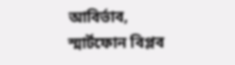আবির্ভাব, স্মার্টফোন বিপ্লব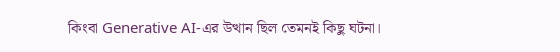কিংবা Generative AI-এর উত্থান ছিল তেমনই কিছু ঘটনা।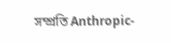সম্প্রতি Anthropic-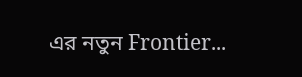এর নতুন Frontier...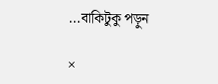...বাকিটুকু পড়ুন

×